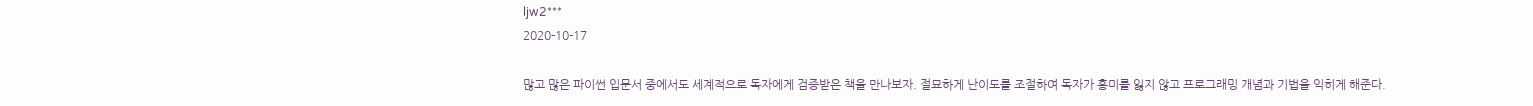ljw2***
2020-10-17

많고 많은 파이썬 입문서 중에서도 세계적으로 독자에게 검증받은 책을 만나보자. 절묘하게 난이도를 조절하여 독자가 흥미를 잃지 않고 프로그래밍 개념과 기법을 익히게 해준다.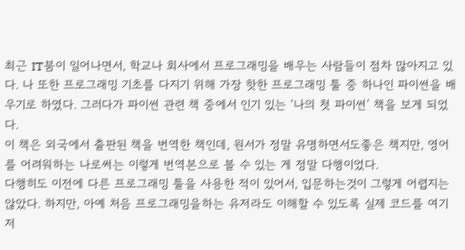최근 IT붐이 일어나면서, 학교나 회사에서 프로그래밍을 배우는 사람들이 점차 많아지고 있다. 나 또한 프로그래밍 기초를 다지기 위해 가장 핫한 프로그래밍 툴 중 하나인 파이썬을 배우기로 하였다. 그러다가 파이썬 관련 책 중에서 인기 있는 ‘나의 첫 파이썬’ 책을 보게 되었다.
이 책은 외국에서 출판된 책을 번역한 책인데, 원서가 정말 유명하면서도좋은 책지만, 영어를 어려워하는 나로써는 이렇게 번역본으로 볼 수 있는 게 정말 다행이었다.
다행히도 이전에 다른 프로그래밍 툴을 사용한 적이 있어서, 입문하는것이 그렇게 어렵지는 않았다. 하지만, 아예 처음 프로그래밍을하는 유저라도 이해할 수 있도록 실제 코드를 여기저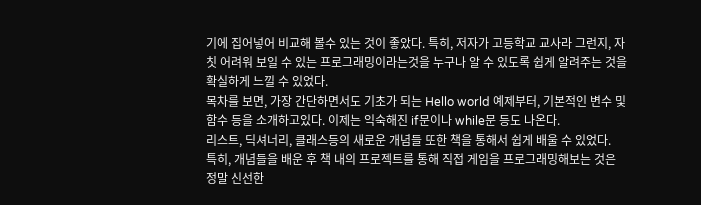기에 집어넣어 비교해 볼수 있는 것이 좋았다. 특히, 저자가 고등학교 교사라 그런지, 자칫 어려워 보일 수 있는 프로그래밍이라는것을 누구나 알 수 있도록 쉽게 알려주는 것을 확실하게 느낄 수 있었다.
목차를 보면, 가장 간단하면서도 기초가 되는 Hello world 예제부터, 기본적인 변수 및 함수 등을 소개하고있다. 이제는 익숙해진 if문이나 while문 등도 나온다.
리스트, 딕셔너리, 클래스등의 새로운 개념들 또한 책을 통해서 쉽게 배울 수 있었다.
특히, 개념들을 배운 후 책 내의 프로젝트를 통해 직접 게임을 프로그래밍해보는 것은 정말 신선한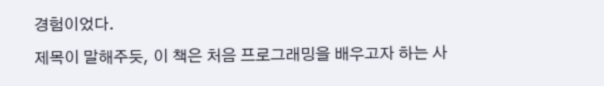경험이었다.
제목이 말해주듯, 이 책은 처음 프로그래밍을 배우고자 하는 사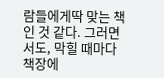람들에게딱 맞는 책인 것 같다. 그러면서도, 막힐 때마다 책장에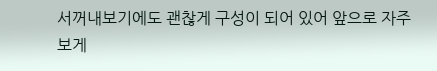서꺼내보기에도 괜찮게 구성이 되어 있어 앞으로 자주 보게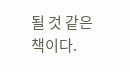될 것 같은 책이다.